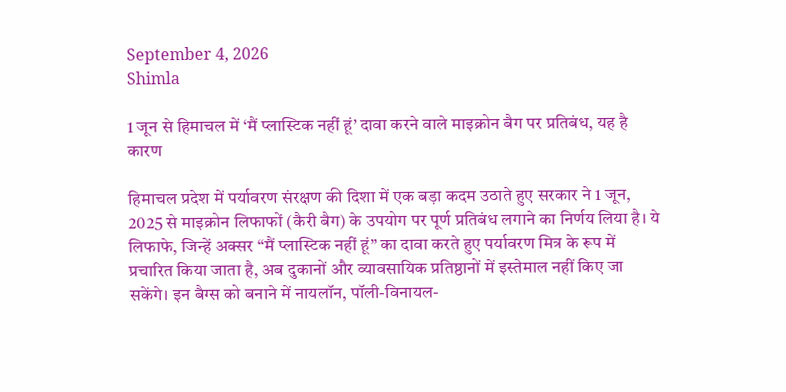September 4, 2026
Shimla

1 जून से हिमाचल में ‘मैं प्लास्टिक नहीं हूं’ दावा करने वाले माइक्रोन बैग पर प्रतिबंध, यह है कारण

हिमाचल प्रदेश में पर्यावरण संरक्षण की दिशा में एक बड़ा कदम उठाते हुए सरकार ने 1 जून, 2025 से माइक्रोन लिफाफों (कैरी बैग) के उपयोग पर पूर्ण प्रतिबंध लगाने का निर्णय लिया है। ये लिफाफे, जिन्हें अक्सर “मैं प्लास्टिक नहीं हूं” का दावा करते हुए पर्यावरण मित्र के रूप में प्रचारित किया जाता है, अब दुकानों और व्यावसायिक प्रतिष्ठानों में इस्तेमाल नहीं किए जा सकेंगे। इन बैग्स को बनाने में नायलॉन, पॉली-विनायल-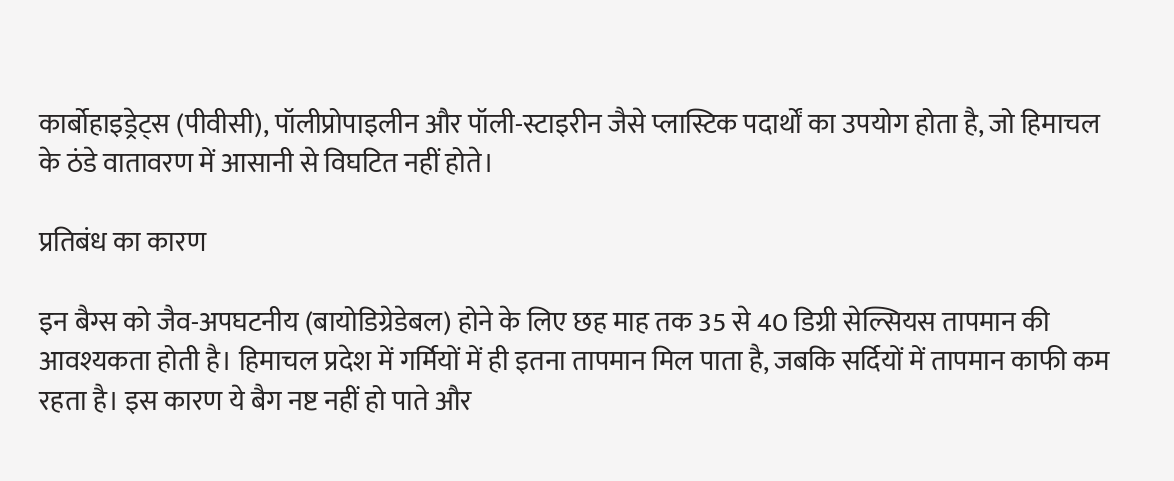कार्बोहाइड्रेट्स (पीवीसी), पॉलीप्रोपाइलीन और पॉली-स्टाइरीन जैसे प्लास्टिक पदार्थों का उपयोग होता है, जो हिमाचल के ठंडे वातावरण में आसानी से विघटित नहीं होते।

प्रतिबंध का कारण

इन बैग्स को जैव-अपघटनीय (बायोडिग्रेडेबल) होने के लिए छह माह तक 35 से 40 डिग्री सेल्सियस तापमान की आवश्यकता होती है। हिमाचल प्रदेश में गर्मियों में ही इतना तापमान मिल पाता है, जबकि सर्दियों में तापमान काफी कम रहता है। इस कारण ये बैग नष्ट नहीं हो पाते और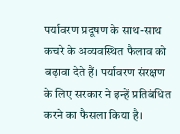पर्यावरण प्रदूषण के साथ-साथ कचरे के अव्यवस्थित फैलाव को बढ़ावा देते हैं। पर्यावरण संरक्षण के लिए सरकार ने इन्हें प्रतिबंधित करने का फैसला किया है।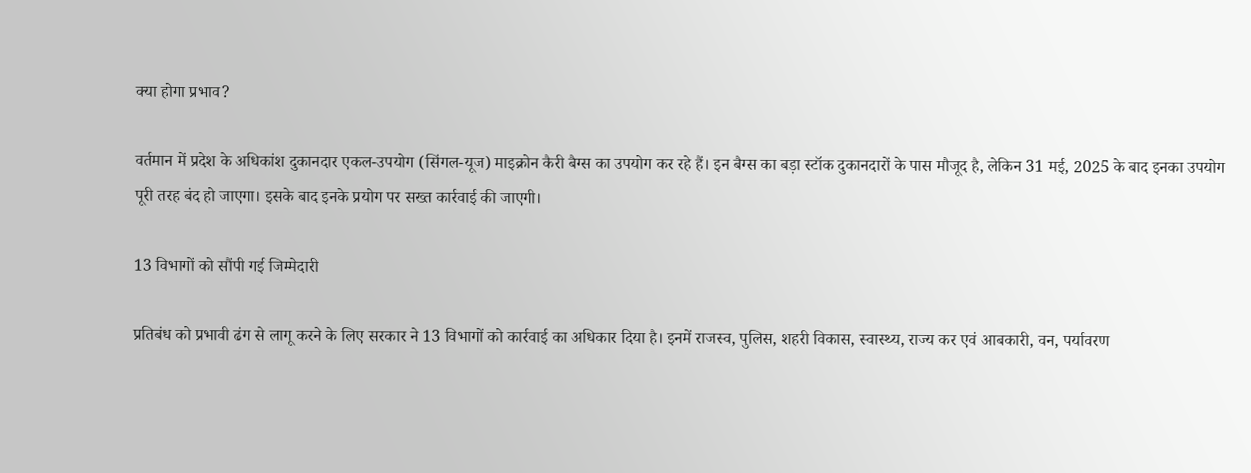क्या होगा प्रभाव?

वर्तमान में प्रदेश के अधिकांश दुकानदार एकल-उपयोग (सिंगल-यूज) माइक्रोन कैरी बैग्स का उपयोग कर रहे हैं। इन बैग्स का बड़ा स्टॉक दुकानदारों के पास मौजूद है, लेकिन 31 मई, 2025 के बाद इनका उपयोग पूरी तरह बंद हो जाएगा। इसके बाद इनके प्रयोग पर सख्त कार्रवाई की जाएगी।

13 विभागों को सौंपी गई जिम्मेदारी

प्रतिबंध को प्रभावी ढंग से लागू करने के लिए सरकार ने 13 विभागों को कार्रवाई का अधिकार दिया है। इनमें राजस्व, पुलिस, शहरी विकास, स्वास्थ्य, राज्य कर एवं आबकारी, वन, पर्यावरण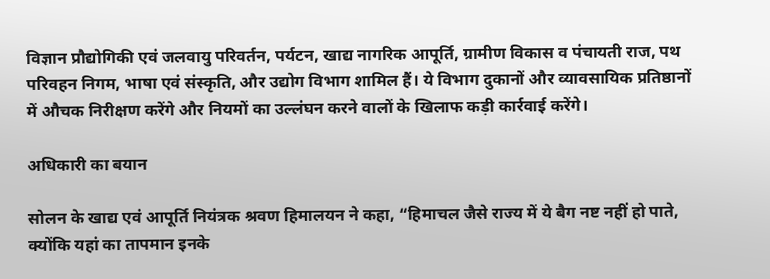विज्ञान प्रौद्योगिकी एवं जलवायु परिवर्तन, पर्यटन, खाद्य नागरिक आपूर्ति, ग्रामीण विकास व पंचायती राज, पथ परिवहन निगम, भाषा एवं संस्कृति, और उद्योग विभाग शामिल हैं। ये विभाग दुकानों और व्यावसायिक प्रतिष्ठानों में औचक निरीक्षण करेंगे और नियमों का उल्लंघन करने वालों के खिलाफ कड़ी कार्रवाई करेंगे।

अधिकारी का बयान

सोलन के खाद्य एवं आपूर्ति नियंत्रक श्रवण हिमालयन ने कहा, “हिमाचल जैसे राज्य में ये बैग नष्ट नहीं हो पाते, क्योंकि यहां का तापमान इनके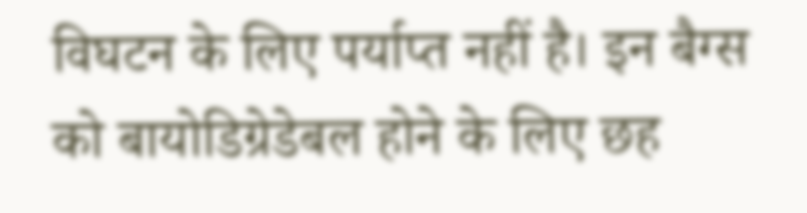विघटन के लिए पर्याप्त नहीं है। इन बैग्स को बायोडिग्रेडेबल होने के लिए छह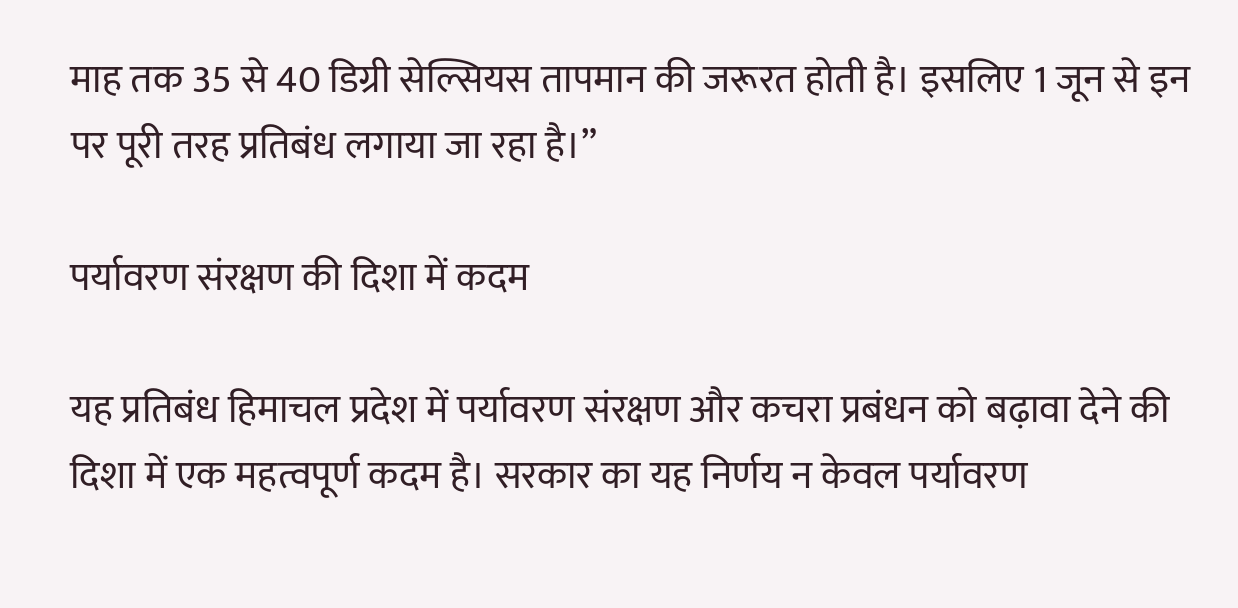माह तक 35 से 40 डिग्री सेल्सियस तापमान की जरूरत होती है। इसलिए 1 जून से इन पर पूरी तरह प्रतिबंध लगाया जा रहा है।”

पर्यावरण संरक्षण की दिशा में कदम

यह प्रतिबंध हिमाचल प्रदेश में पर्यावरण संरक्षण और कचरा प्रबंधन को बढ़ावा देने की दिशा में एक महत्वपूर्ण कदम है। सरकार का यह निर्णय न केवल पर्यावरण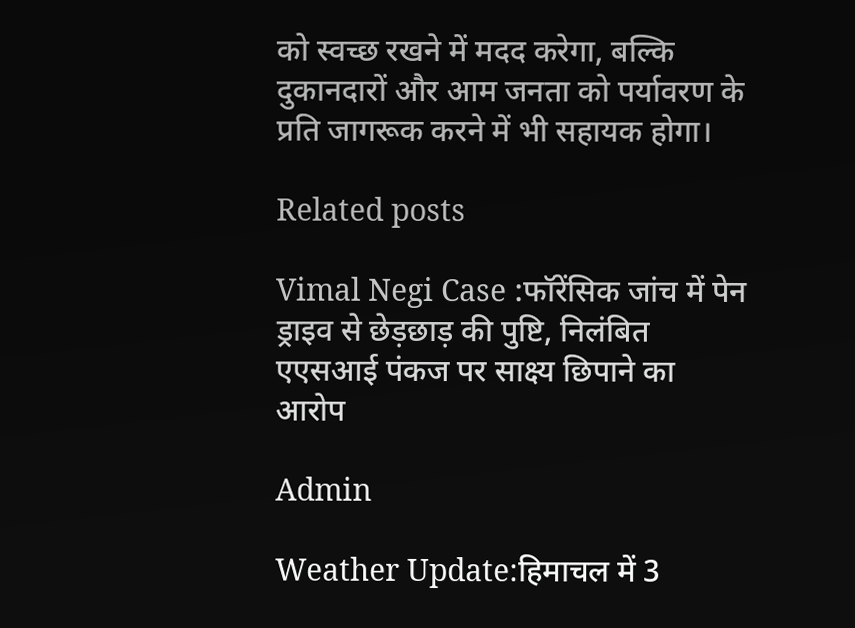को स्वच्छ रखने में मदद करेगा, बल्कि दुकानदारों और आम जनता को पर्यावरण के प्रति जागरूक करने में भी सहायक होगा।

Related posts

Vimal Negi Case :फॉरेंसिक जांच में पेन ड्राइव से छेड़छाड़ की पुष्टि, निलंबित एएसआई पंकज पर साक्ष्य छिपाने का आरोप

Admin

Weather Update:हिमाचल में 3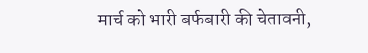मार्च को भारी बर्फबारी की चेतावनी,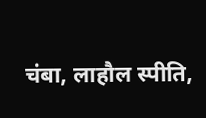चंबा, लाहौल स्पीति,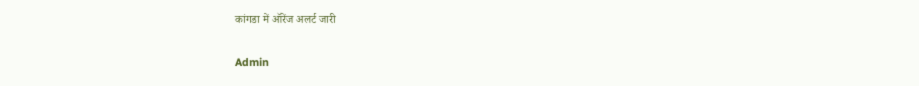कांगडा में ऑरेंज अलर्ट जारी

Admin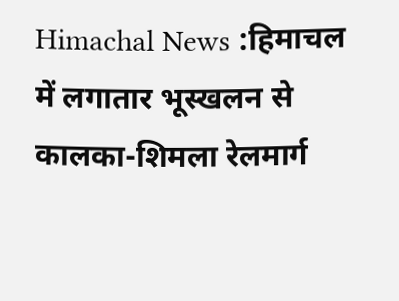Himachal News :हिमाचल में लगातार भूस्खलन से कालका-शिमला रेलमार्ग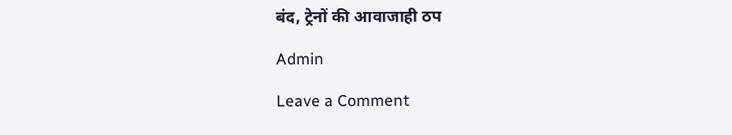बंद, ट्रेनों की आवाजाही ठप

Admin

Leave a Comment